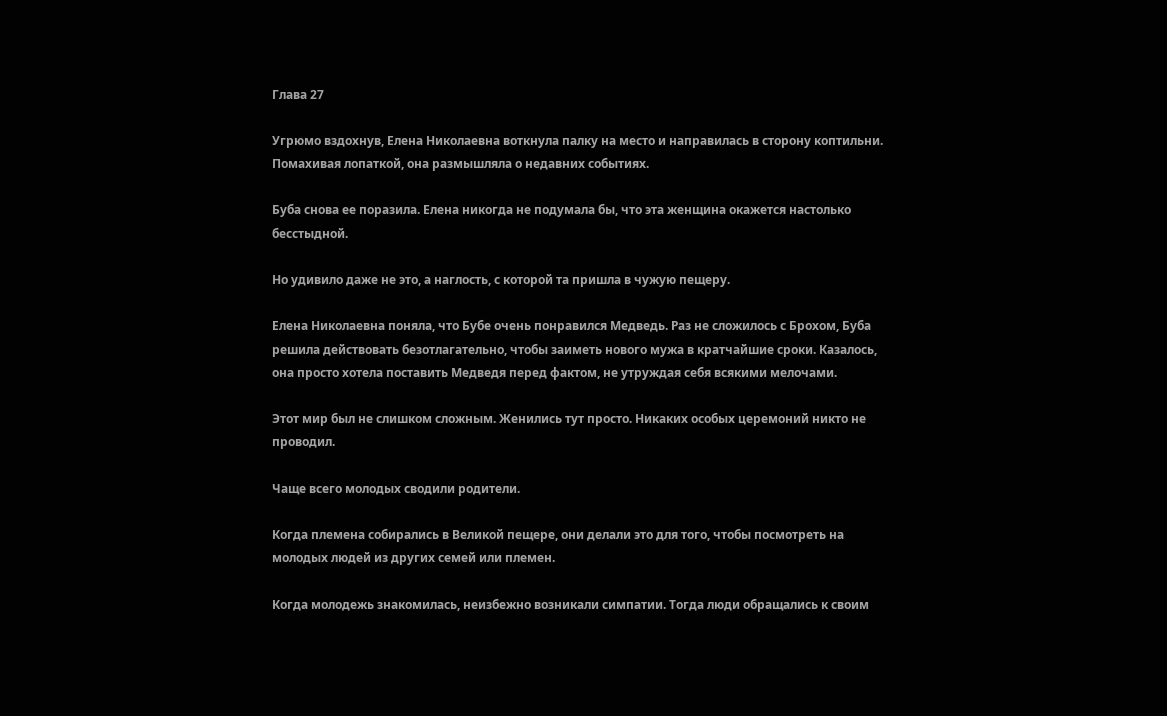Глава 27

Угрюмо вздохнув, Елена Николаевна воткнула палку на место и направилась в сторону коптильни. Помахивая лопаткой, она размышляла о недавних событиях.

Буба снова ее поразила. Елена никогда не подумала бы, что эта женщина окажется настолько бесстыдной.

Но удивило даже не это, а наглость, с которой та пришла в чужую пещеру.

Елена Николаевна поняла, что Бубе очень понравился Медведь. Раз не сложилось с Брохом, Буба решила действовать безотлагательно, чтобы заиметь нового мужа в кратчайшие сроки. Казалось, она просто хотела поставить Медведя перед фактом, не утруждая себя всякими мелочами.

Этот мир был не слишком сложным. Женились тут просто. Никаких особых церемоний никто не проводил.

Чаще всего молодых сводили родители.

Когда племена собирались в Великой пещере, они делали это для того, чтобы посмотреть на молодых людей из других семей или племен.

Когда молодежь знакомилась, неизбежно возникали симпатии. Тогда люди обращались к своим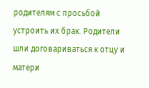родителям с просьбой устроить их брак. Родители шли договариваться к отцу и матери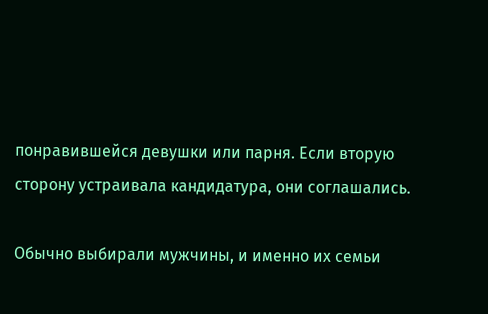понравившейся девушки или парня. Если вторую сторону устраивала кандидатура, они соглашались.

Обычно выбирали мужчины, и именно их семьи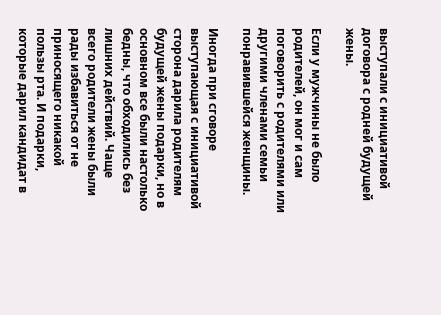выступали с инициативой договора с родней будущей жены.

Если у мужчины не было родителей, он мог и сам поговорить с родителями или другими членами семьи понравившейся женщины.

Иногда при сговоре выступающая с инициативой сторона дарила родителям будущей жены подарки, но в основном все были настолько бедны, что обходились без лишних действий. Чаще всего родители жены были рады избавиться от не приносящего никакой пользы рта. И подарки, которые дарил кандидат в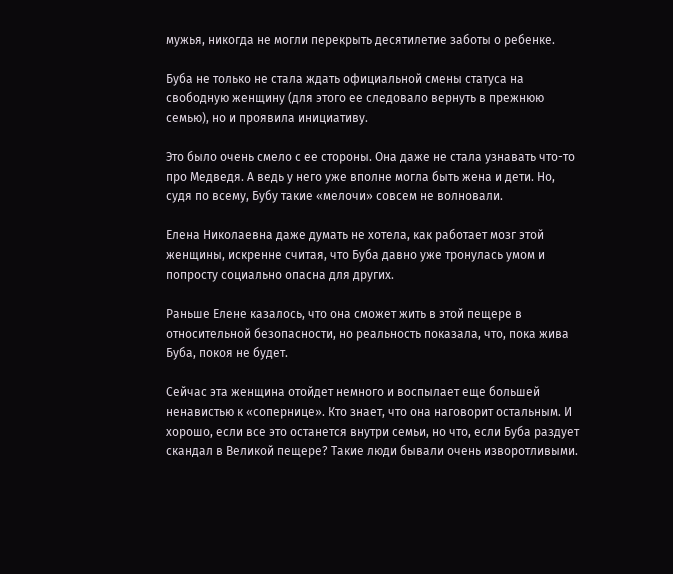мужья, никогда не могли перекрыть десятилетие заботы о ребенке.

Буба не только не стала ждать официальной смены статуса на свободную женщину (для этого ее следовало вернуть в прежнюю семью), но и проявила инициативу.

Это было очень смело с ее стороны. Она даже не стала узнавать что-то про Медведя. А ведь у него уже вполне могла быть жена и дети. Но, судя по всему, Бубу такие «мелочи» совсем не волновали.

Елена Николаевна даже думать не хотела, как работает мозг этой женщины, искренне считая, что Буба давно уже тронулась умом и попросту социально опасна для других.

Раньше Елене казалось, что она сможет жить в этой пещере в относительной безопасности, но реальность показала, что, пока жива Буба, покоя не будет.

Сейчас эта женщина отойдет немного и воспылает еще большей ненавистью к «сопернице». Кто знает, что она наговорит остальным. И хорошо, если все это останется внутри семьи, но что, если Буба раздует скандал в Великой пещере? Такие люди бывали очень изворотливыми.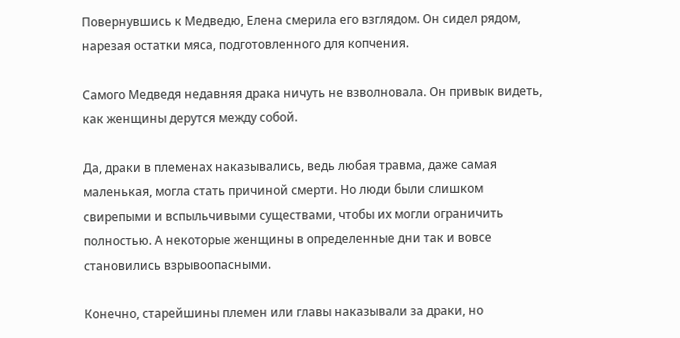Повернувшись к Медведю, Елена смерила его взглядом. Он сидел рядом, нарезая остатки мяса, подготовленного для копчения.

Самого Медведя недавняя драка ничуть не взволновала. Он привык видеть, как женщины дерутся между собой.

Да, драки в племенах наказывались, ведь любая травма, даже самая маленькая, могла стать причиной смерти. Но люди были слишком свирепыми и вспыльчивыми существами, чтобы их могли ограничить полностью. А некоторые женщины в определенные дни так и вовсе становились взрывоопасными.

Конечно, старейшины племен или главы наказывали за драки, но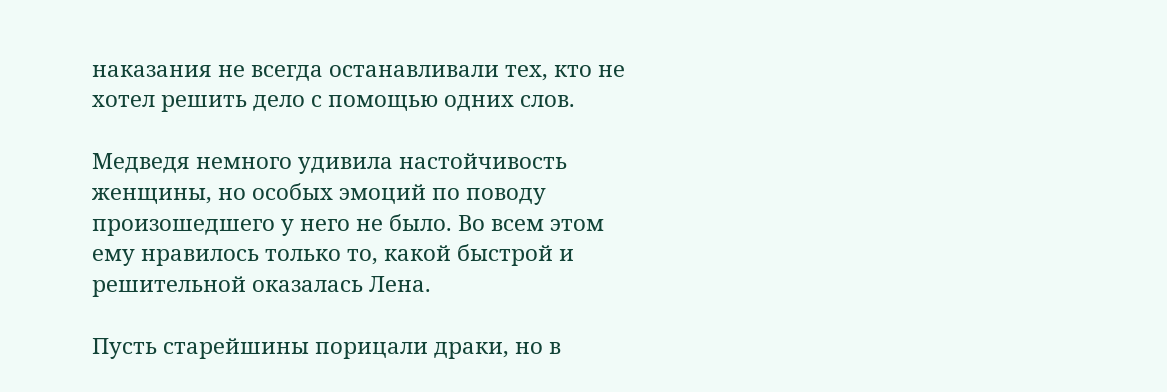наказания не всегда останавливали тех, кто не хотел решить дело с помощью одних слов.

Медведя немного удивила настойчивость женщины, но особых эмоций по поводу произошедшего у него не было. Во всем этом ему нравилось только то, какой быстрой и решительной оказалась Лена.

Пусть старейшины порицали драки, но в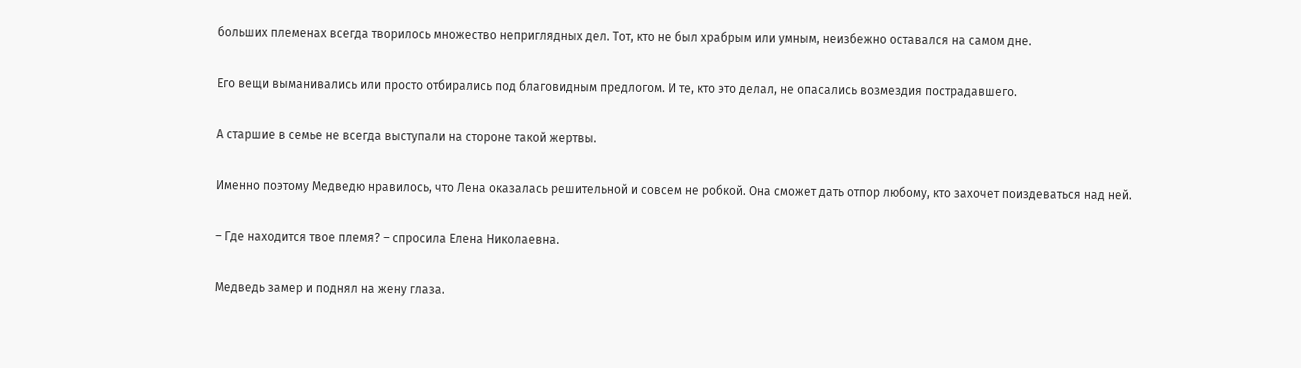больших племенах всегда творилось множество неприглядных дел. Тот, кто не был храбрым или умным, неизбежно оставался на самом дне.

Его вещи выманивались или просто отбирались под благовидным предлогом. И те, кто это делал, не опасались возмездия пострадавшего.

А старшие в семье не всегда выступали на стороне такой жертвы.

Именно поэтому Медведю нравилось, что Лена оказалась решительной и совсем не робкой. Она сможет дать отпор любому, кто захочет поиздеваться над ней.

– Где находится твое племя? – спросила Елена Николаевна.

Медведь замер и поднял на жену глаза.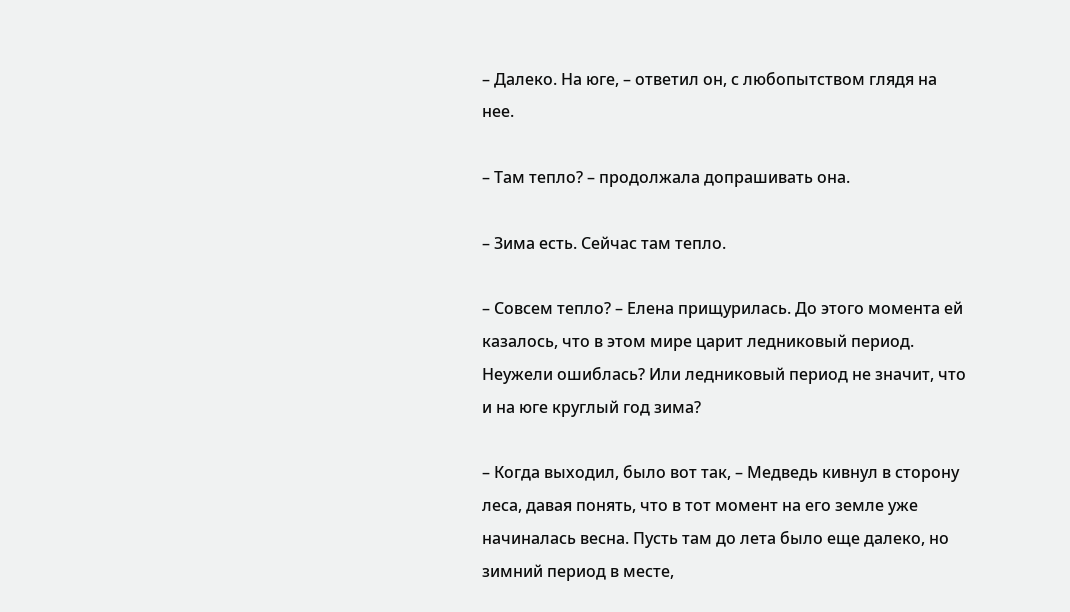– Далеко. На юге, – ответил он, с любопытством глядя на нее.

– Там тепло? – продолжала допрашивать она.

– Зима есть. Сейчас там тепло.

– Совсем тепло? – Елена прищурилась. До этого момента ей казалось, что в этом мире царит ледниковый период. Неужели ошиблась? Или ледниковый период не значит, что и на юге круглый год зима?

– Когда выходил, было вот так, – Медведь кивнул в сторону леса, давая понять, что в тот момент на его земле уже начиналась весна. Пусть там до лета было еще далеко, но зимний период в месте,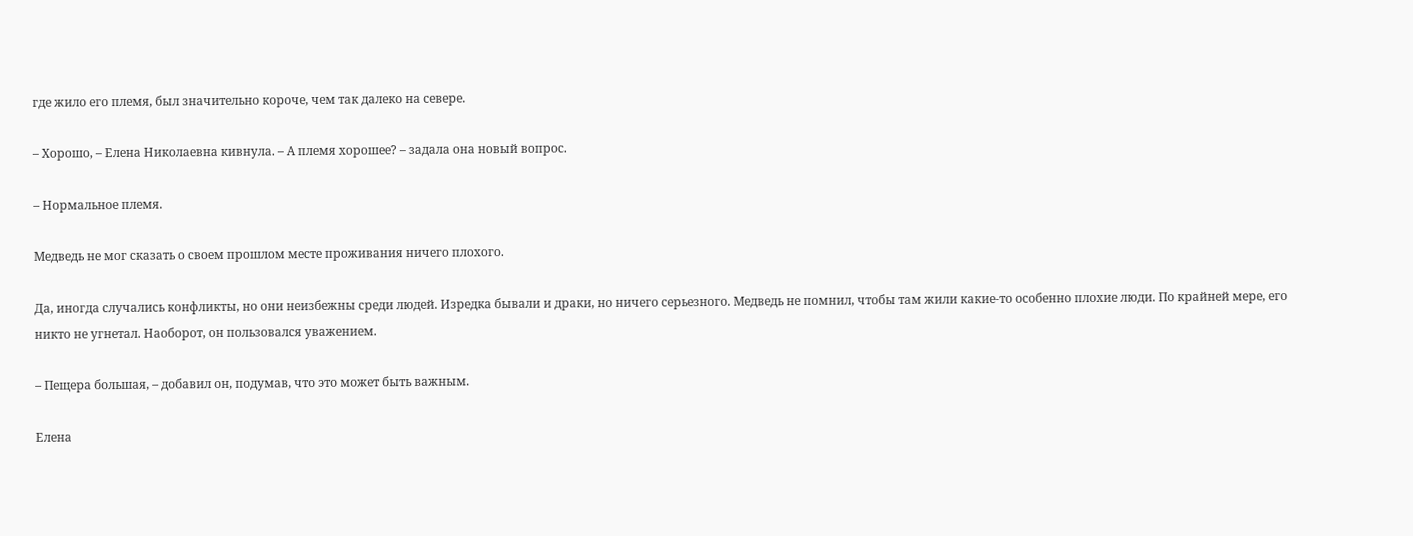где жило его племя, был значительно короче, чем так далеко на севере.

– Хорошо, – Елена Николаевна кивнула. – А племя хорошее? – задала она новый вопрос.

– Нормальное племя.

Медведь не мог сказать о своем прошлом месте проживания ничего плохого.

Да, иногда случались конфликты, но они неизбежны среди людей. Изредка бывали и драки, но ничего серьезного. Медведь не помнил, чтобы там жили какие-то особенно плохие люди. По крайней мере, его никто не угнетал. Наоборот, он пользовался уважением.

– Пещера большая, – добавил он, подумав, что это может быть важным.

Елена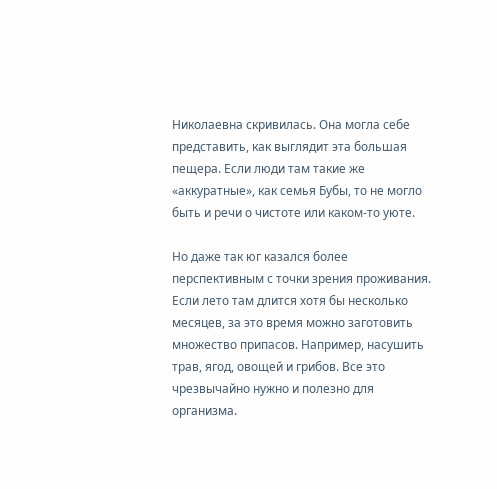Николаевна скривилась. Она могла себе представить, как выглядит эта большая пещера. Если люди там такие же «аккуратные», как семья Бубы, то не могло быть и речи о чистоте или каком-то уюте.

Но даже так юг казался более перспективным с точки зрения проживания. Если лето там длится хотя бы несколько месяцев, за это время можно заготовить множество припасов. Например, насушить трав, ягод, овощей и грибов. Все это чрезвычайно нужно и полезно для организма.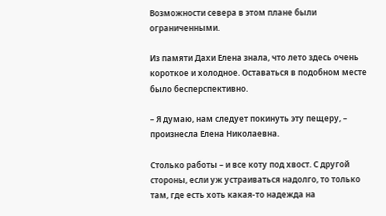Возможности севера в этом плане были ограниченными.

Из памяти Дахи Елена знала, что лето здесь очень короткое и холодное. Оставаться в подобном месте было бесперспективно.

– Я думаю, нам следует покинуть эту пещеру, – произнесла Елена Николаевна.

Столько работы – и все коту под хвост. С другой стороны, если уж устраиваться надолго, то только там, где есть хоть какая-то надежда на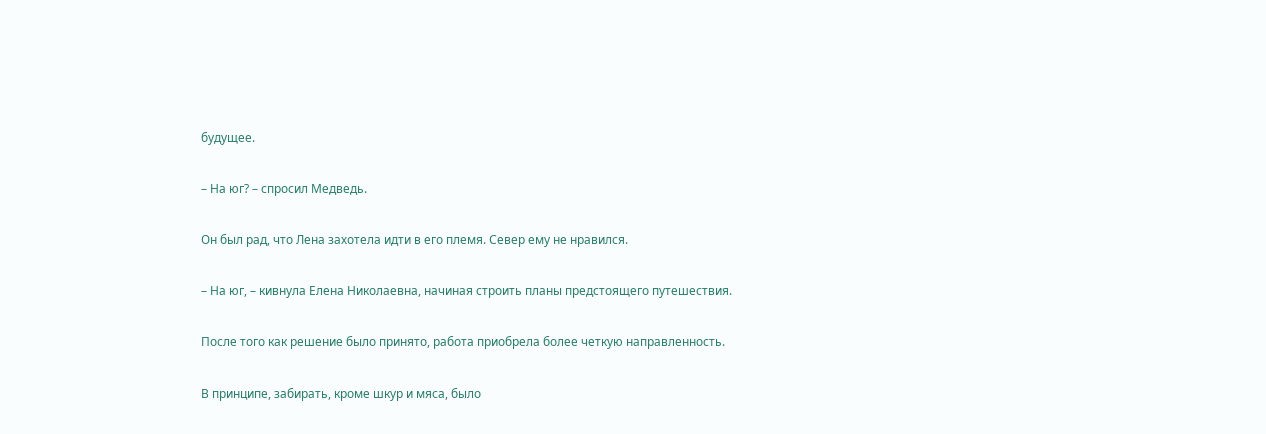будущее.

– На юг? – спросил Медведь.

Он был рад, что Лена захотела идти в его племя. Север ему не нравился.

– На юг, – кивнула Елена Николаевна, начиная строить планы предстоящего путешествия.

После того как решение было принято, работа приобрела более четкую направленность.

В принципе, забирать, кроме шкур и мяса, было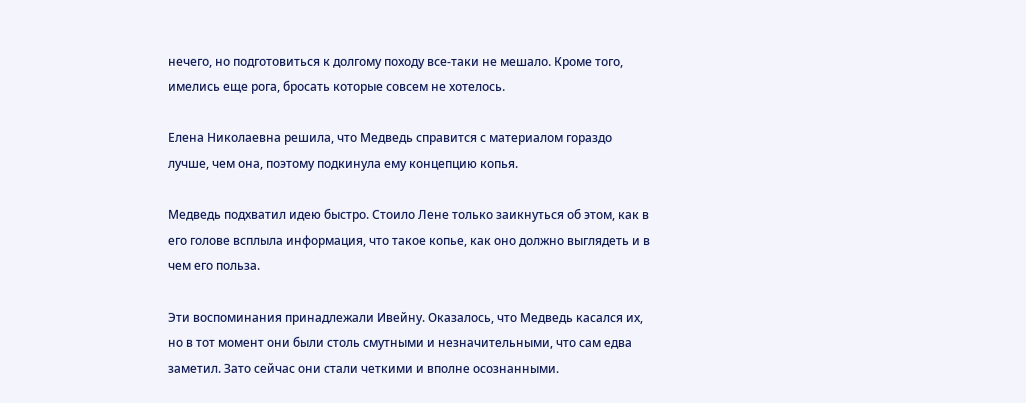нечего, но подготовиться к долгому походу все-таки не мешало. Кроме того, имелись еще рога, бросать которые совсем не хотелось.

Елена Николаевна решила, что Медведь справится с материалом гораздо лучше, чем она, поэтому подкинула ему концепцию копья.

Медведь подхватил идею быстро. Стоило Лене только заикнуться об этом, как в его голове всплыла информация, что такое копье, как оно должно выглядеть и в чем его польза.

Эти воспоминания принадлежали Ивейну. Оказалось, что Медведь касался их, но в тот момент они были столь смутными и незначительными, что сам едва заметил. Зато сейчас они стали четкими и вполне осознанными.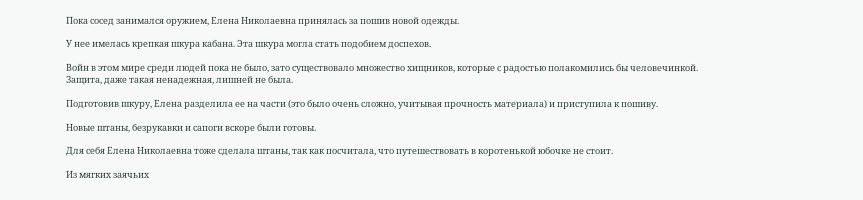Пока сосед занимался оружием, Елена Николаевна принялась за пошив новой одежды.

У нее имелась крепкая шкура кабана. Эта шкура могла стать подобием доспехов.

Войн в этом мире среди людей пока не было, зато существовало множество хищников, которые с радостью полакомились бы человечинкой. Защита, даже такая ненадежная, лишней не была.

Подготовив шкуру, Елена разделила ее на части (это было очень сложно, учитывая прочность материала) и приступила к пошиву.

Новые штаны, безрукавки и сапоги вскоре были готовы.

Для себя Елена Николаевна тоже сделала штаны, так как посчитала, что путешествовать в коротенькой юбочке не стоит.

Из мягких заячьих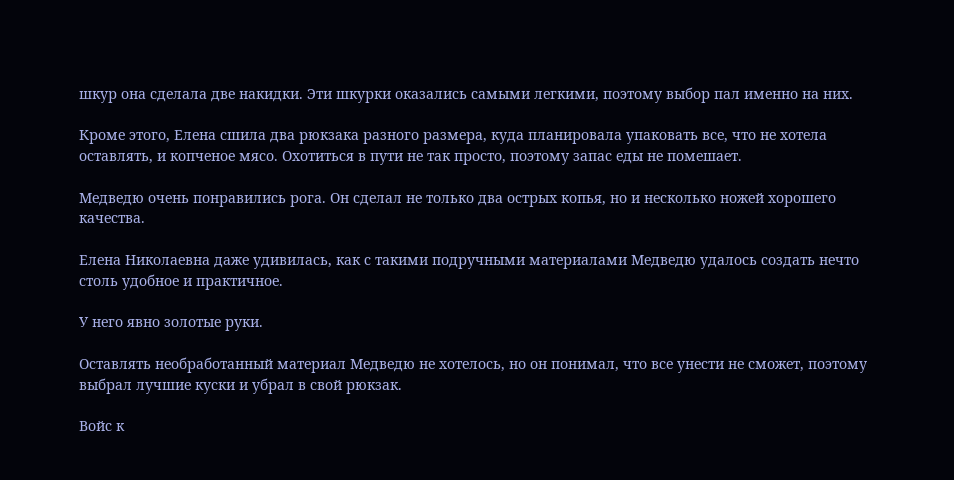шкур она сделала две накидки. Эти шкурки оказались самыми легкими, поэтому выбор пал именно на них.

Кроме этого, Елена сшила два рюкзака разного размера, куда планировала упаковать все, что не хотела оставлять, и копченое мясо. Охотиться в пути не так просто, поэтому запас еды не помешает.

Медведю очень понравились рога. Он сделал не только два острых копья, но и несколько ножей хорошего качества.

Елена Николаевна даже удивилась, как с такими подручными материалами Медведю удалось создать нечто столь удобное и практичное.

У него явно золотые руки.

Оставлять необработанный материал Медведю не хотелось, но он понимал, что все унести не сможет, поэтому выбрал лучшие куски и убрал в свой рюкзак.

Войс к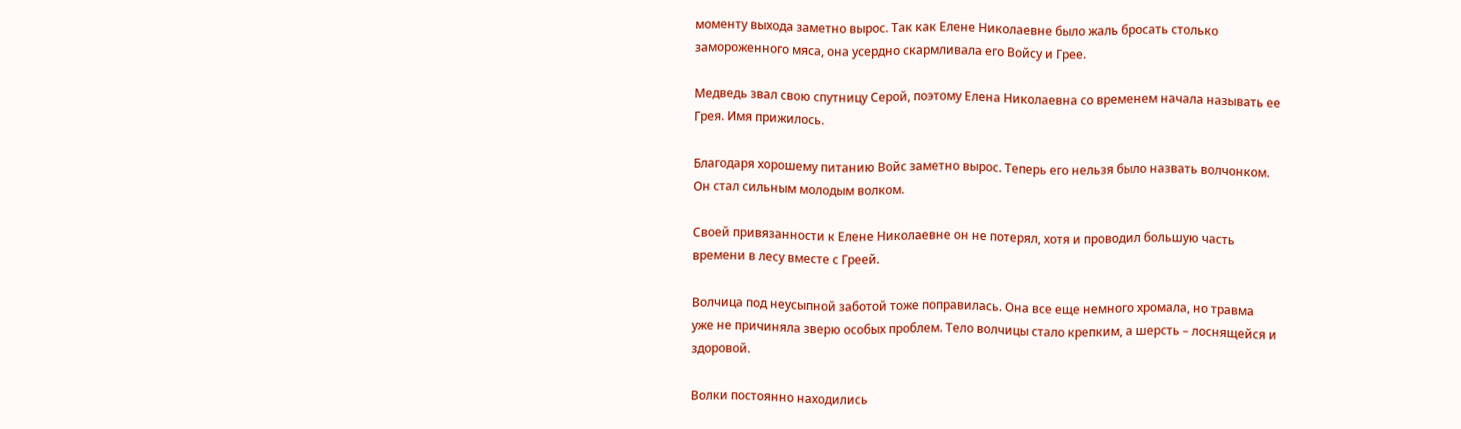моменту выхода заметно вырос. Так как Елене Николаевне было жаль бросать столько замороженного мяса, она усердно скармливала его Войсу и Грее.

Медведь звал свою спутницу Серой, поэтому Елена Николаевна со временем начала называть ее Грея. Имя прижилось.

Благодаря хорошему питанию Войс заметно вырос. Теперь его нельзя было назвать волчонком. Он стал сильным молодым волком.

Своей привязанности к Елене Николаевне он не потерял, хотя и проводил большую часть времени в лесу вместе с Греей.

Волчица под неусыпной заботой тоже поправилась. Она все еще немного хромала, но травма уже не причиняла зверю особых проблем. Тело волчицы стало крепким, а шерсть – лоснящейся и здоровой.

Волки постоянно находились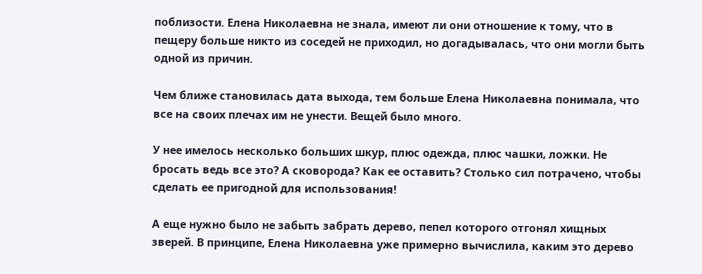поблизости. Елена Николаевна не знала, имеют ли они отношение к тому, что в пещеру больше никто из соседей не приходил, но догадывалась, что они могли быть одной из причин.

Чем ближе становилась дата выхода, тем больше Елена Николаевна понимала, что все на своих плечах им не унести. Вещей было много.

У нее имелось несколько больших шкур, плюс одежда, плюс чашки, ложки. Не бросать ведь все это? А сковорода? Как ее оставить? Столько сил потрачено, чтобы сделать ее пригодной для использования!

А еще нужно было не забыть забрать дерево, пепел которого отгонял хищных зверей. В принципе, Елена Николаевна уже примерно вычислила, каким это дерево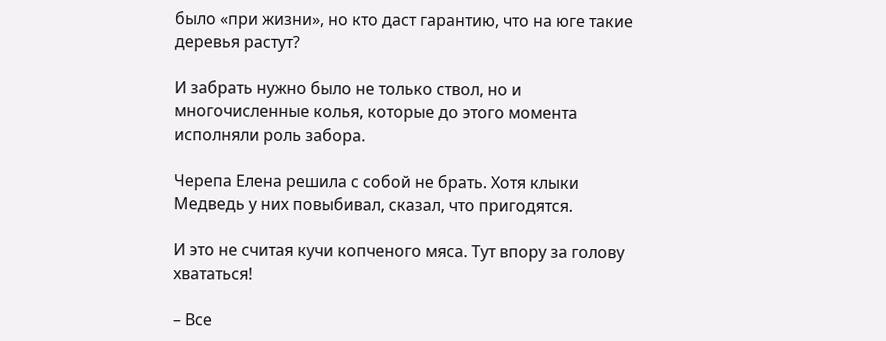было «при жизни», но кто даст гарантию, что на юге такие деревья растут?

И забрать нужно было не только ствол, но и многочисленные колья, которые до этого момента исполняли роль забора.

Черепа Елена решила с собой не брать. Хотя клыки Медведь у них повыбивал, сказал, что пригодятся.

И это не считая кучи копченого мяса. Тут впору за голову хвататься!

– Все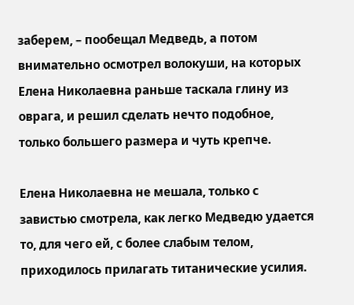заберем, – пообещал Медведь, а потом внимательно осмотрел волокуши, на которых Елена Николаевна раньше таскала глину из оврага, и решил сделать нечто подобное, только большего размера и чуть крепче.

Елена Николаевна не мешала, только с завистью смотрела, как легко Медведю удается то, для чего ей, с более слабым телом, приходилось прилагать титанические усилия.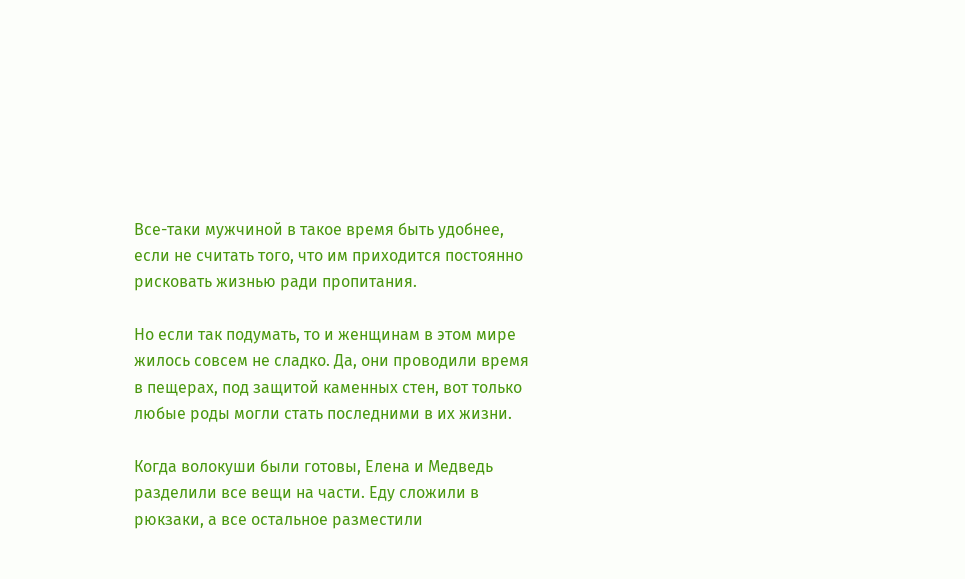Все-таки мужчиной в такое время быть удобнее, если не считать того, что им приходится постоянно рисковать жизнью ради пропитания.

Но если так подумать, то и женщинам в этом мире жилось совсем не сладко. Да, они проводили время в пещерах, под защитой каменных стен, вот только любые роды могли стать последними в их жизни.

Когда волокуши были готовы, Елена и Медведь разделили все вещи на части. Еду сложили в рюкзаки, а все остальное разместили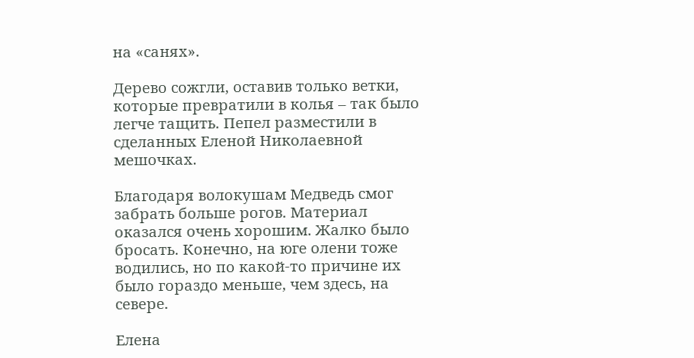на «санях».

Дерево сожгли, оставив только ветки, которые превратили в колья – так было легче тащить. Пепел разместили в сделанных Еленой Николаевной мешочках.

Благодаря волокушам Медведь смог забрать больше рогов. Материал оказался очень хорошим. Жалко было бросать. Конечно, на юге олени тоже водились, но по какой-то причине их было гораздо меньше, чем здесь, на севере.

Елена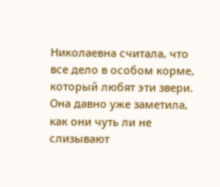Николаевна считала, что все дело в особом корме, который любят эти звери. Она давно уже заметила, как они чуть ли не слизывают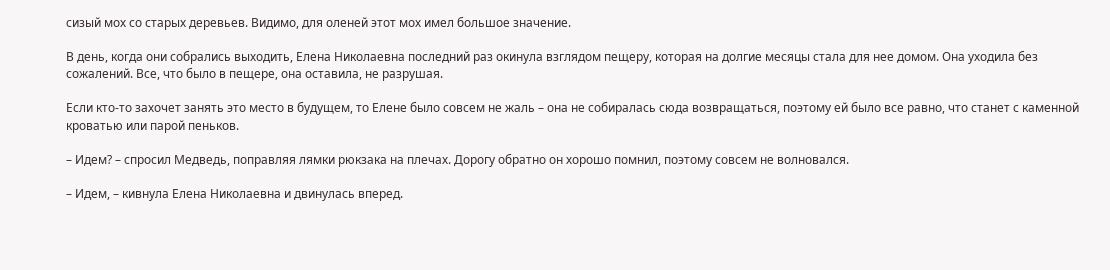сизый мох со старых деревьев. Видимо, для оленей этот мох имел большое значение.

В день, когда они собрались выходить, Елена Николаевна последний раз окинула взглядом пещеру, которая на долгие месяцы стала для нее домом. Она уходила без сожалений. Все, что было в пещере, она оставила, не разрушая.

Если кто-то захочет занять это место в будущем, то Елене было совсем не жаль – она не собиралась сюда возвращаться, поэтому ей было все равно, что станет с каменной кроватью или парой пеньков.

– Идем? – спросил Медведь, поправляя лямки рюкзака на плечах. Дорогу обратно он хорошо помнил, поэтому совсем не волновался.

– Идем, – кивнула Елена Николаевна и двинулась вперед.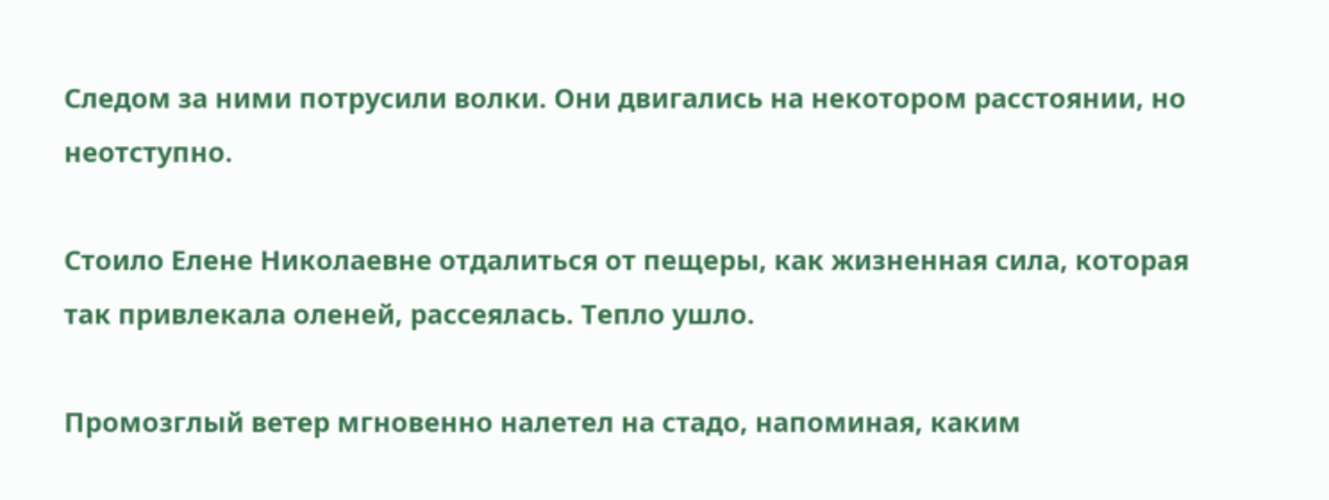Следом за ними потрусили волки. Они двигались на некотором расстоянии, но неотступно.

Стоило Елене Николаевне отдалиться от пещеры, как жизненная сила, которая так привлекала оленей, рассеялась. Тепло ушло.

Промозглый ветер мгновенно налетел на стадо, напоминая, каким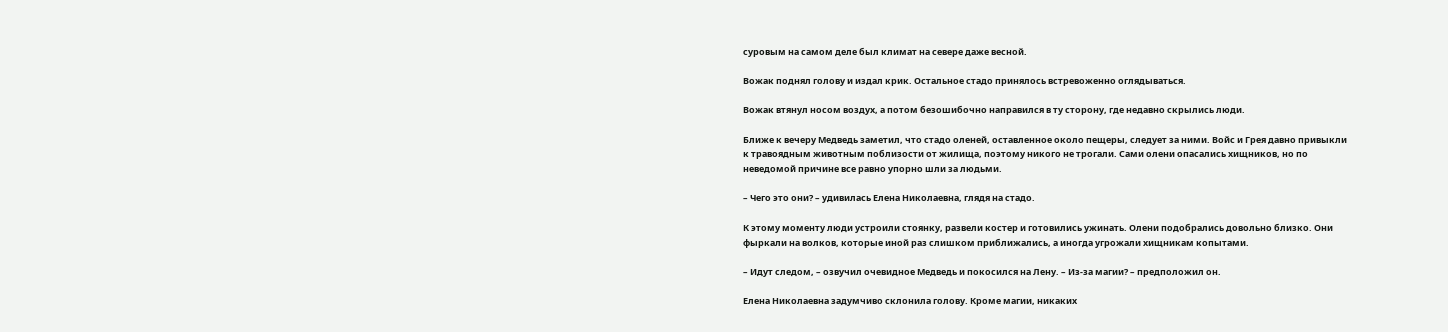суровым на самом деле был климат на севере даже весной.

Вожак поднял голову и издал крик. Остальное стадо принялось встревоженно оглядываться.

Вожак втянул носом воздух, а потом безошибочно направился в ту сторону, где недавно скрылись люди.

Ближе к вечеру Медведь заметил, что стадо оленей, оставленное около пещеры, следует за ними. Войс и Грея давно привыкли к травоядным животным поблизости от жилища, поэтому никого не трогали. Сами олени опасались хищников, но по неведомой причине все равно упорно шли за людьми.

– Чего это они? – удивилась Елена Николаевна, глядя на стадо.

К этому моменту люди устроили стоянку, развели костер и готовились ужинать. Олени подобрались довольно близко. Они фыркали на волков, которые иной раз слишком приближались, а иногда угрожали хищникам копытами.

– Идут следом, – озвучил очевидное Медведь и покосился на Лену. – Из-за магии? – предположил он.

Елена Николаевна задумчиво склонила голову. Кроме магии, никаких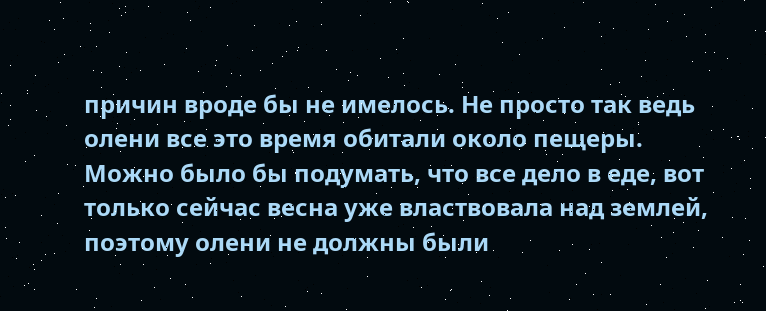причин вроде бы не имелось. Не просто так ведь олени все это время обитали около пещеры. Можно было бы подумать, что все дело в еде, вот только сейчас весна уже властвовала над землей, поэтому олени не должны были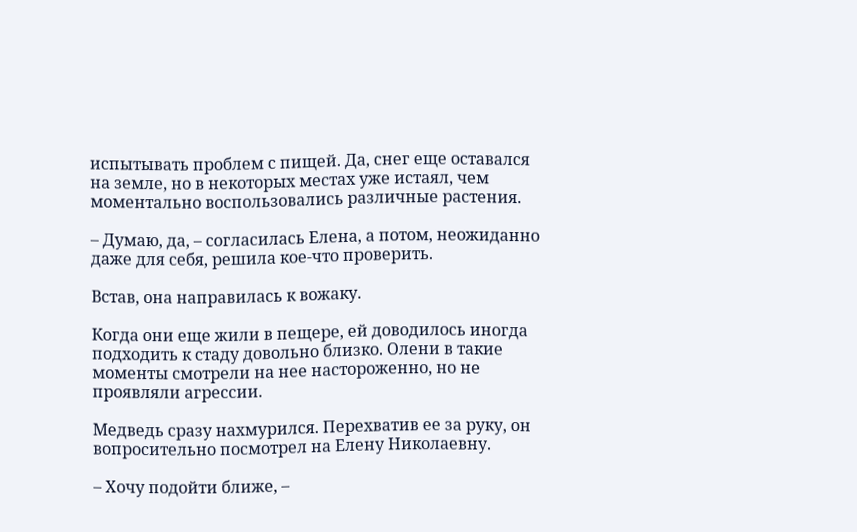испытывать проблем с пищей. Да, снег еще оставался на земле, но в некоторых местах уже истаял, чем моментально воспользовались различные растения.

– Думаю, да, – согласилась Елена, а потом, неожиданно даже для себя, решила кое-что проверить.

Встав, она направилась к вожаку.

Когда они еще жили в пещере, ей доводилось иногда подходить к стаду довольно близко. Олени в такие моменты смотрели на нее настороженно, но не проявляли агрессии.

Медведь сразу нахмурился. Перехватив ее за руку, он вопросительно посмотрел на Елену Николаевну.

– Хочу подойти ближе, –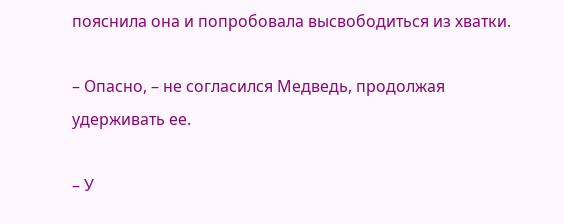пояснила она и попробовала высвободиться из хватки.

– Опасно, – не согласился Медведь, продолжая удерживать ее.

– У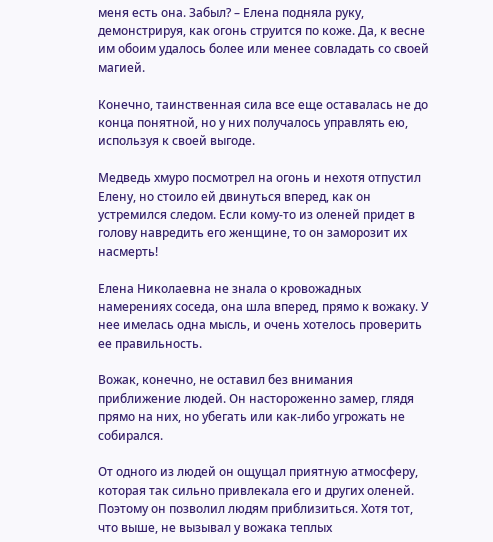меня есть она. Забыл? – Елена подняла руку, демонстрируя, как огонь струится по коже. Да, к весне им обоим удалось более или менее совладать со своей магией.

Конечно, таинственная сила все еще оставалась не до конца понятной, но у них получалось управлять ею, используя к своей выгоде.

Медведь хмуро посмотрел на огонь и нехотя отпустил Елену, но стоило ей двинуться вперед, как он устремился следом. Если кому-то из оленей придет в голову навредить его женщине, то он заморозит их насмерть!

Елена Николаевна не знала о кровожадных намерениях соседа, она шла вперед, прямо к вожаку. У нее имелась одна мысль, и очень хотелось проверить ее правильность.

Вожак, конечно, не оставил без внимания приближение людей. Он настороженно замер, глядя прямо на них, но убегать или как-либо угрожать не собирался.

От одного из людей он ощущал приятную атмосферу, которая так сильно привлекала его и других оленей. Поэтому он позволил людям приблизиться. Хотя тот, что выше, не вызывал у вожака теплых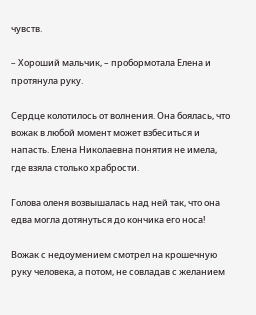чувств.

– Хороший мальчик, – пробормотала Елена и протянула руку.

Сердце колотилось от волнения. Она боялась, что вожак в любой момент может взбеситься и напасть. Елена Николаевна понятия не имела, где взяла столько храбрости.

Голова оленя возвышалась над ней так, что она едва могла дотянуться до кончика его носа!

Вожак с недоумением смотрел на крошечную руку человека, а потом, не совладав с желанием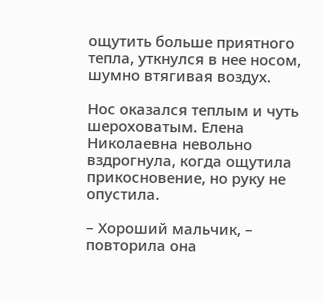ощутить больше приятного тепла, уткнулся в нее носом, шумно втягивая воздух.

Нос оказался теплым и чуть шероховатым. Елена Николаевна невольно вздрогнула, когда ощутила прикосновение, но руку не опустила.

– Хороший мальчик, – повторила она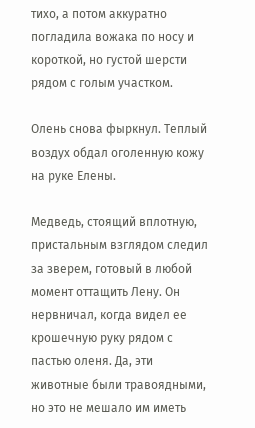тихо, а потом аккуратно погладила вожака по носу и короткой, но густой шерсти рядом с голым участком.

Олень снова фыркнул. Теплый воздух обдал оголенную кожу на руке Елены.

Медведь, стоящий вплотную, пристальным взглядом следил за зверем, готовый в любой момент оттащить Лену. Он нервничал, когда видел ее крошечную руку рядом с пастью оленя. Да, эти животные были травоядными, но это не мешало им иметь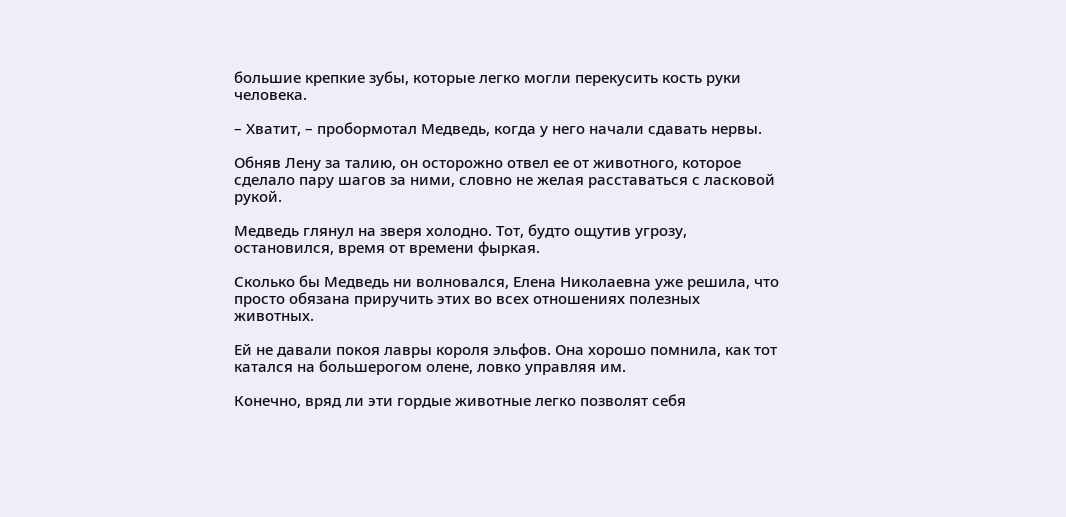большие крепкие зубы, которые легко могли перекусить кость руки человека.

– Хватит, – пробормотал Медведь, когда у него начали сдавать нервы.

Обняв Лену за талию, он осторожно отвел ее от животного, которое сделало пару шагов за ними, словно не желая расставаться с ласковой рукой.

Медведь глянул на зверя холодно. Тот, будто ощутив угрозу, остановился, время от времени фыркая.

Сколько бы Медведь ни волновался, Елена Николаевна уже решила, что просто обязана приручить этих во всех отношениях полезных животных.

Ей не давали покоя лавры короля эльфов. Она хорошо помнила, как тот катался на большерогом олене, ловко управляя им.

Конечно, вряд ли эти гордые животные легко позволят себя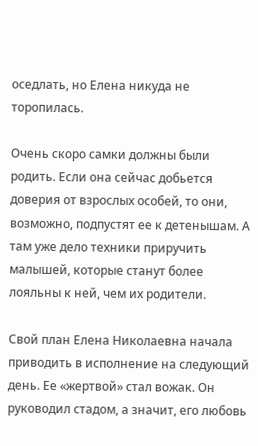оседлать, но Елена никуда не торопилась.

Очень скоро самки должны были родить. Если она сейчас добьется доверия от взрослых особей, то они, возможно, подпустят ее к детенышам. А там уже дело техники приручить малышей, которые станут более лояльны к ней, чем их родители.

Свой план Елена Николаевна начала приводить в исполнение на следующий день. Ее «жертвой» стал вожак. Он руководил стадом, а значит, его любовь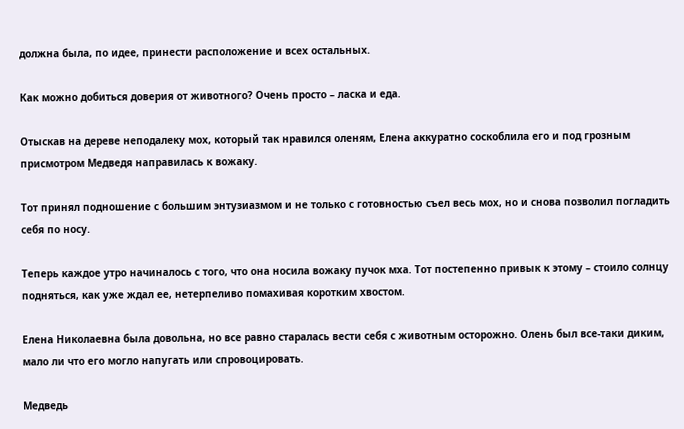должна была, по идее, принести расположение и всех остальных.

Как можно добиться доверия от животного? Очень просто – ласка и еда.

Отыскав на дереве неподалеку мох, который так нравился оленям, Елена аккуратно соскоблила его и под грозным присмотром Медведя направилась к вожаку.

Тот принял подношение с большим энтузиазмом и не только с готовностью съел весь мох, но и снова позволил погладить себя по носу.

Теперь каждое утро начиналось с того, что она носила вожаку пучок мха. Тот постепенно привык к этому – стоило солнцу подняться, как уже ждал ее, нетерпеливо помахивая коротким хвостом.

Елена Николаевна была довольна, но все равно старалась вести себя с животным осторожно. Олень был все-таки диким, мало ли что его могло напугать или спровоцировать.

Медведь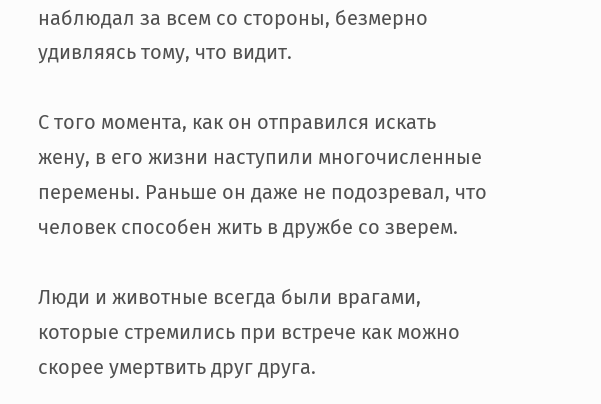наблюдал за всем со стороны, безмерно удивляясь тому, что видит.

С того момента, как он отправился искать жену, в его жизни наступили многочисленные перемены. Раньше он даже не подозревал, что человек способен жить в дружбе со зверем.

Люди и животные всегда были врагами, которые стремились при встрече как можно скорее умертвить друг друга.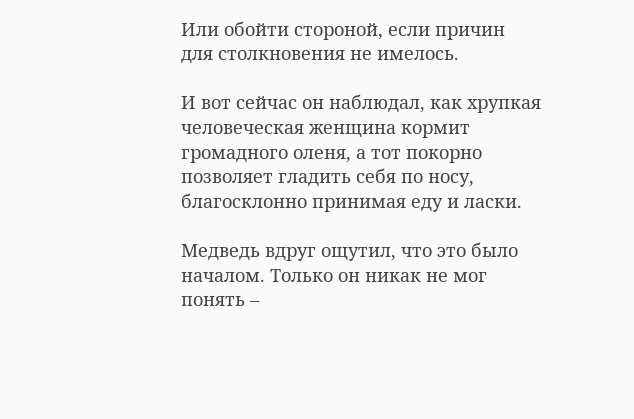Или обойти стороной, если причин для столкновения не имелось.

И вот сейчас он наблюдал, как хрупкая человеческая женщина кормит громадного оленя, а тот покорно позволяет гладить себя по носу, благосклонно принимая еду и ласки.

Медведь вдруг ощутил, что это было началом. Только он никак не мог понять –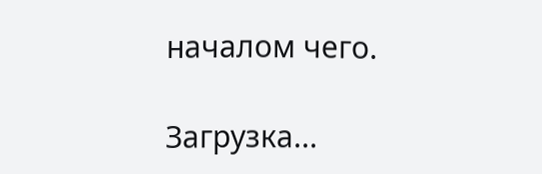началом чего.

Загрузка...